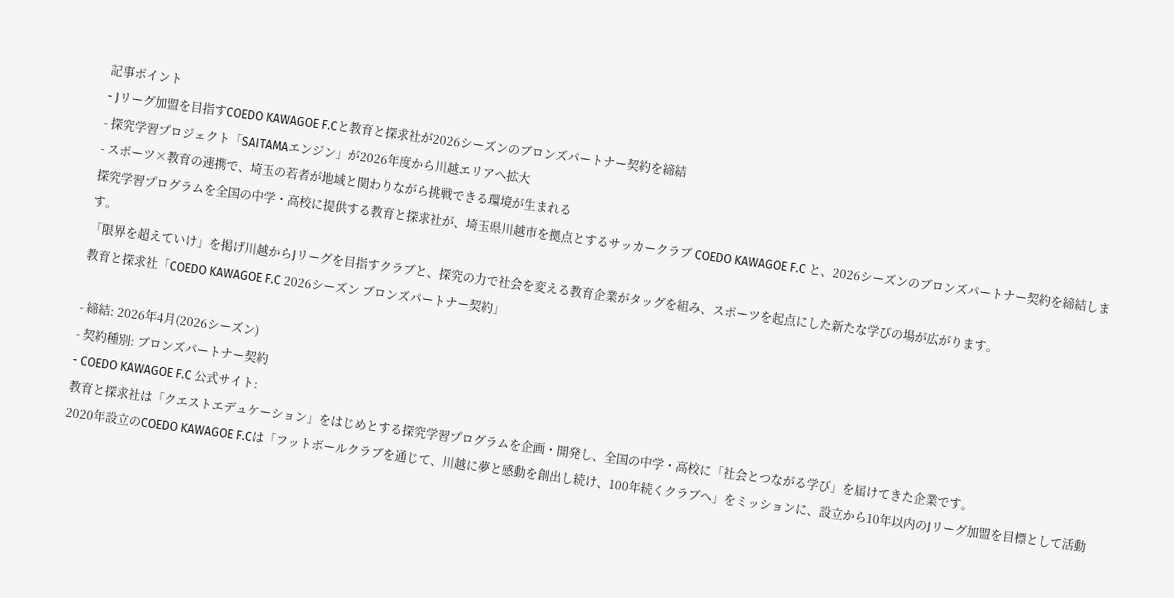記事ポイント
- Jリーグ加盟を目指すCOEDO KAWAGOE F.Cと教育と探求社が2026シーズンのブロンズパートナー契約を締結
- 探究学習プロジェクト「SAITAMAエンジン」が2026年度から川越エリアへ拡大
- スポーツ×教育の連携で、埼玉の若者が地域と関わりながら挑戦できる環境が生まれる
探究学習プログラムを全国の中学・高校に提供する教育と探求社が、埼玉県川越市を拠点とするサッカークラブ COEDO KAWAGOE F.C と、2026シーズンのブロンズパートナー契約を締結します。
「限界を超えていけ」を掲げ川越からJリーグを目指すクラブと、探究の力で社会を変える教育企業がタッグを組み、スポーツを起点にした新たな学びの場が広がります。
教育と探求社「COEDO KAWAGOE F.C 2026シーズン ブロンズパートナー契約」

- 締結: 2026年4月(2026シーズン)
- 契約種別: ブロンズパートナー契約
- COEDO KAWAGOE F.C 公式サイト:
教育と探求社は「クエストエデュケーション」をはじめとする探究学習プログラムを企画・開発し、全国の中学・高校に「社会とつながる学び」を届けてきた企業です。
2020年設立のCOEDO KAWAGOE F.Cは「フットボールクラブを通じて、川越に夢と感動を創出し続け、100年続くクラブへ」をミッションに、設立から10年以内のJリーグ加盟を目標として活動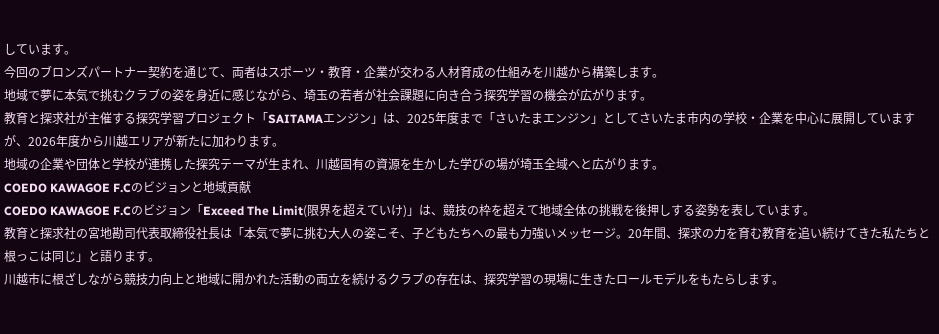しています。
今回のブロンズパートナー契約を通じて、両者はスポーツ・教育・企業が交わる人材育成の仕組みを川越から構築します。
地域で夢に本気で挑むクラブの姿を身近に感じながら、埼玉の若者が社会課題に向き合う探究学習の機会が広がります。
教育と探求社が主催する探究学習プロジェクト「SAITAMAエンジン」は、2025年度まで「さいたまエンジン」としてさいたま市内の学校・企業を中心に展開していますが、2026年度から川越エリアが新たに加わります。
地域の企業や団体と学校が連携した探究テーマが生まれ、川越固有の資源を生かした学びの場が埼玉全域へと広がります。
COEDO KAWAGOE F.Cのビジョンと地域貢献
COEDO KAWAGOE F.Cのビジョン「Exceed The Limit(限界を超えていけ)」は、競技の枠を超えて地域全体の挑戦を後押しする姿勢を表しています。
教育と探求社の宮地勘司代表取締役社長は「本気で夢に挑む大人の姿こそ、子どもたちへの最も力強いメッセージ。20年間、探求の力を育む教育を追い続けてきた私たちと根っこは同じ」と語ります。
川越市に根ざしながら競技力向上と地域に開かれた活動の両立を続けるクラブの存在は、探究学習の現場に生きたロールモデルをもたらします。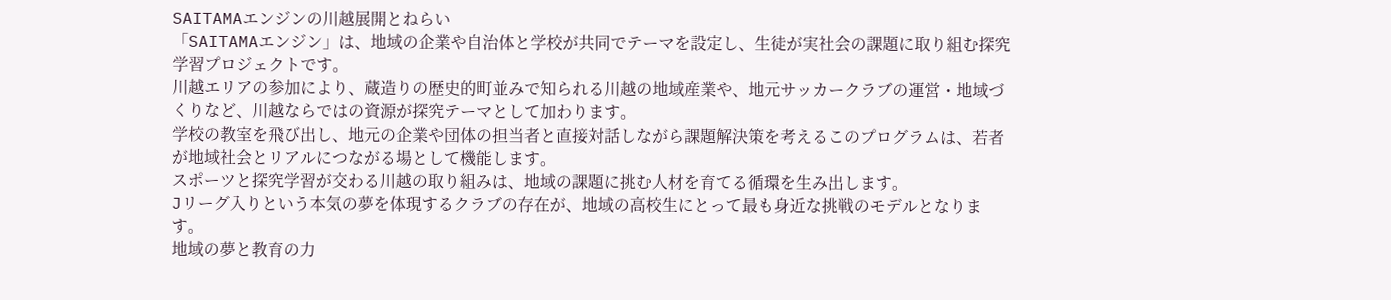SAITAMAエンジンの川越展開とねらい
「SAITAMAエンジン」は、地域の企業や自治体と学校が共同でテーマを設定し、生徒が実社会の課題に取り組む探究学習プロジェクトです。
川越エリアの参加により、蔵造りの歴史的町並みで知られる川越の地域産業や、地元サッカークラブの運営・地域づくりなど、川越ならではの資源が探究テーマとして加わります。
学校の教室を飛び出し、地元の企業や団体の担当者と直接対話しながら課題解決策を考えるこのプログラムは、若者が地域社会とリアルにつながる場として機能します。
スポーツと探究学習が交わる川越の取り組みは、地域の課題に挑む人材を育てる循環を生み出します。
Jリーグ入りという本気の夢を体現するクラブの存在が、地域の高校生にとって最も身近な挑戦のモデルとなります。
地域の夢と教育の力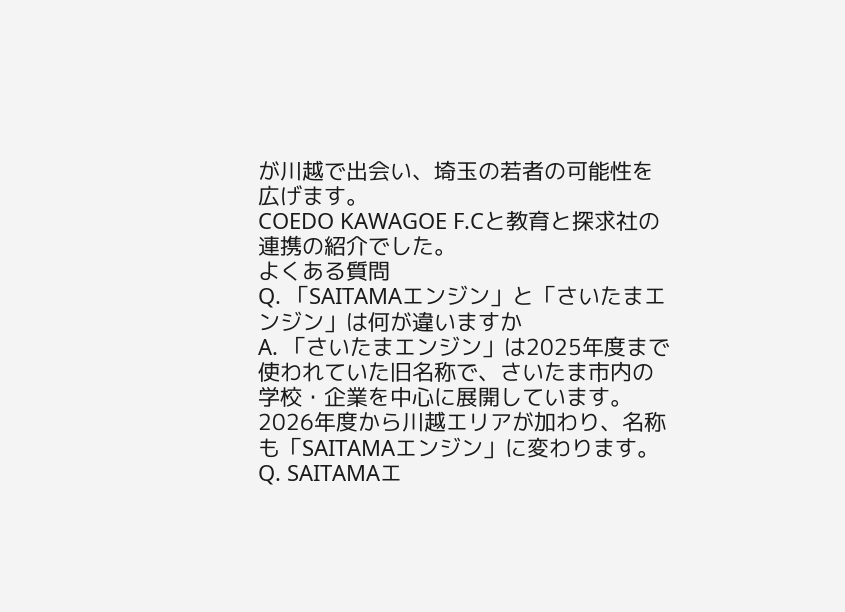が川越で出会い、埼玉の若者の可能性を広げます。
COEDO KAWAGOE F.Cと教育と探求社の連携の紹介でした。
よくある質問
Q. 「SAITAMAエンジン」と「さいたまエンジン」は何が違いますか
A. 「さいたまエンジン」は2025年度まで使われていた旧名称で、さいたま市内の学校・企業を中心に展開しています。
2026年度から川越エリアが加わり、名称も「SAITAMAエンジン」に変わります。
Q. SAITAMAエ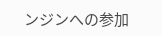ンジンへの参加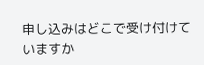申し込みはどこで受け付けていますか